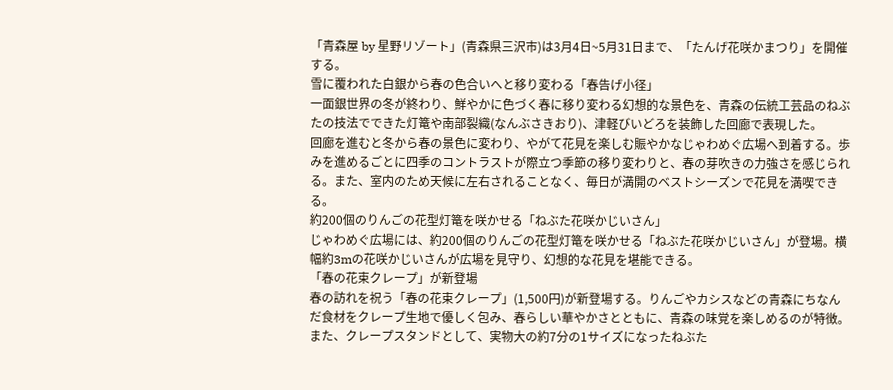「青森屋 by 星野リゾート」(青森県三沢市)は3月4日~5月31日まで、「たんげ花咲かまつり」を開催する。
雪に覆われた白銀から春の色合いへと移り変わる「春告げ小径」
一面銀世界の冬が終わり、鮮やかに色づく春に移り変わる幻想的な景色を、青森の伝統工芸品のねぶたの技法でできた灯篭や南部裂織(なんぶさきおり)、津軽びいどろを装飾した回廊で表現した。
回廊を進むと冬から春の景色に変わり、やがて花見を楽しむ賑やかなじゃわめぐ広場へ到着する。歩みを進めるごとに四季のコントラストが際立つ季節の移り変わりと、春の芽吹きの力強さを感じられる。また、室内のため天候に左右されることなく、毎日が満開のベストシーズンで花見を満喫できる。
約200個のりんごの花型灯篭を咲かせる「ねぶた花咲かじいさん」
じゃわめぐ広場には、約200個のりんごの花型灯篭を咲かせる「ねぶた花咲かじいさん」が登場。横幅約3mの花咲かじいさんが広場を見守り、幻想的な花見を堪能できる。
「春の花束クレープ」が新登場
春の訪れを祝う「春の花束クレープ」(1,500円)が新登場する。りんごやカシスなどの青森にちなんだ食材をクレープ生地で優しく包み、春らしい華やかさとともに、青森の味覚を楽しめるのが特徴。また、クレープスタンドとして、実物大の約7分の1サイズになったねぶた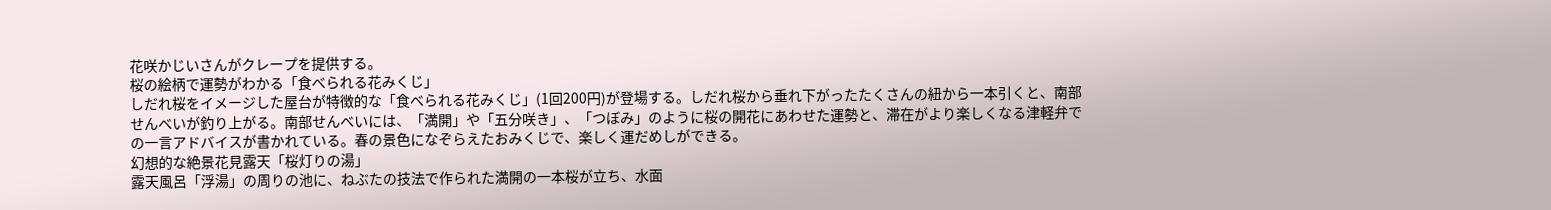花咲かじいさんがクレープを提供する。
桜の絵柄で運勢がわかる「食べられる花みくじ」
しだれ桜をイメージした屋台が特徴的な「食べられる花みくじ」(1回200円)が登場する。しだれ桜から垂れ下がったたくさんの紐から一本引くと、南部せんべいが釣り上がる。南部せんべいには、「満開」や「五分咲き」、「つぼみ」のように桜の開花にあわせた運勢と、滞在がより楽しくなる津軽弁での一言アドバイスが書かれている。春の景色になぞらえたおみくじで、楽しく運だめしができる。
幻想的な絶景花見露天「桜灯りの湯」
露天風呂「浮湯」の周りの池に、ねぶたの技法で作られた満開の一本桜が立ち、水面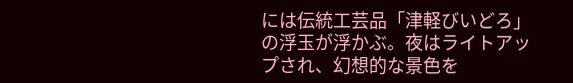には伝統工芸品「津軽びいどろ」の浮玉が浮かぶ。夜はライトアップされ、幻想的な景色を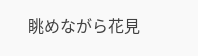眺めながら花見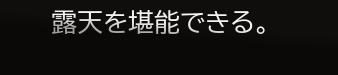露天を堪能できる。